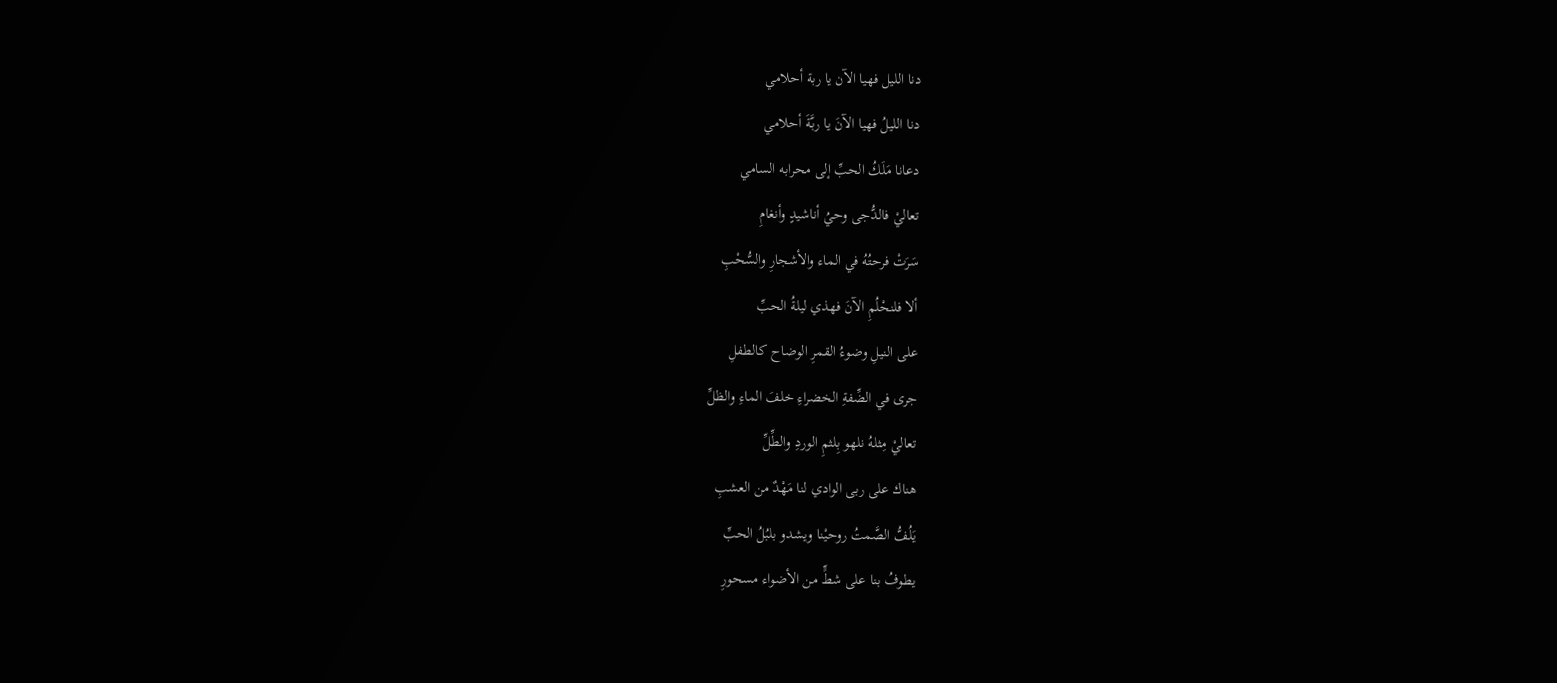دنا الليل فهيا الآن يا ربة أحلامي
دنا الليلُ فهيا الآنَ يا ربَّةَ أحلامي
دعانا مَلَكُ الحبِّ إلى محرابه السامي
تعاليْ فالدُّجى وحيُ أناشيدٍ وأنغامِ
سَرَتْ فرحتُهُ في الماء والأشجارِ والسُّحْبِ
ألا فلنحْلُمِ الآنَ فهذي ليلةُ الحبِّ
على النيلِ وضوءُ القمرِ الوضاح كالطفلِ
جرى في الضِّفةِ الخضراءِ خلفَ الماءِ والظلِّ
تعاليْ مِثلهُ نلهو بِلثمِ الوردِ والطِّلِّ
هناك على ربى الوادي لنا مَهْدٌ من العشبِ
يَلُفُّ الصَّمتُ روحيْنا ويشدو بلبُلُ الحبِّ
يطوفُ بنا على شطٍّ من الأضواء مسحورِ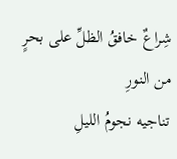شِراعٌ خافقُ الظلِّ على بحرٍ من النورِ
تناجيه نجومُ الليلِ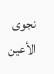نجوى الأعين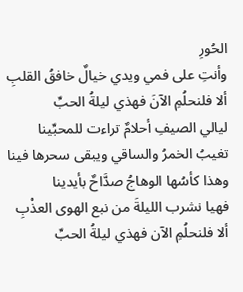الحُورِ
وأنتِ على فمي ويدي خيالٌ خافقُ القلبِ
ألا فلنحلُمِ الآنَ فهذي ليلةُ الحبِّ
ليالي الصيفِ أحلامٌ تراءت للمحبِّينا
تغيبُ الخمرُ والساقي ويبقى سحرها فينا
وهذا كأسُها الوهاجُ صدَّاحٌ بأيدينا
فهيا نشرب الليلةَ من نبع الهوى العذْبِ
ألا فلنحلُمِ الآن فهذي ليلةُ الحبِّ